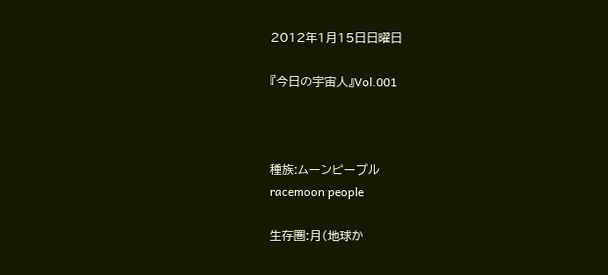2012年1月15日日曜日

『今日の宇宙人』Vol.001



種族:ムーンピープル
racemoon people

生存圏:月(地球か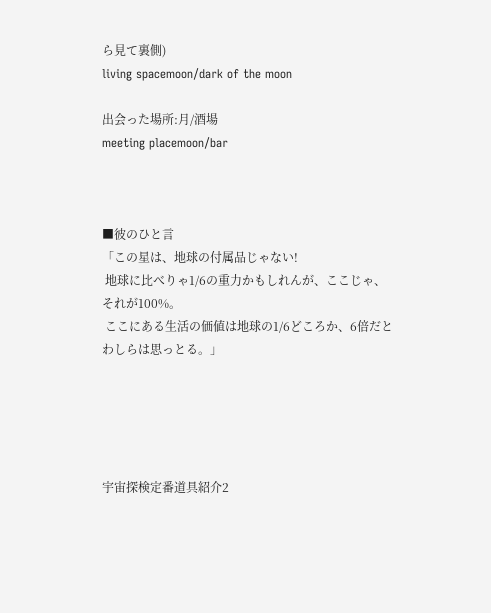ら見て裏側)
living spacemoon/dark of the moon

出会った場所:月/酒場
meeting placemoon/bar



■彼のひと言
「この星は、地球の付属品じゃない!
 地球に比べりゃ1/6の重力かもしれんが、ここじゃ、それが100%。
 ここにある生活の価値は地球の1/6どころか、6倍だとわしらは思っとる。」





宇宙探検定番道具紹介2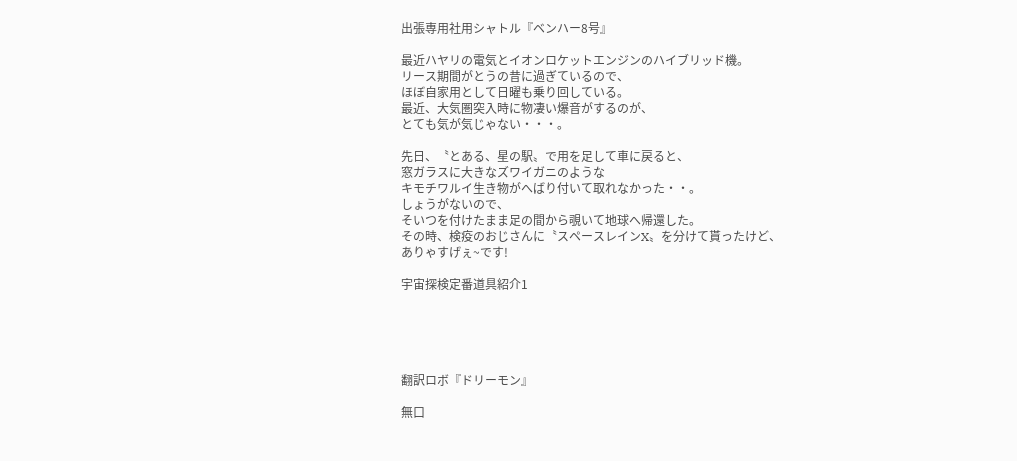出張専用社用シャトル『ベンハー8号』

最近ハヤリの電気とイオンロケットエンジンのハイブリッド機。
リース期間がとうの昔に過ぎているので、
ほぼ自家用として日曜も乗り回している。
最近、大気圏突入時に物凄い爆音がするのが、
とても気が気じゃない・・・。

先日、〝とある、星の駅〟で用を足して車に戻ると、
窓ガラスに大きなズワイガニのような
キモチワルイ生き物がへばり付いて取れなかった・・。
しょうがないので、
そいつを付けたまま足の間から覗いて地球へ帰還した。
その時、検疫のおじさんに〝スペースレインX〟を分けて貰ったけど、
ありゃすげぇ~です!

宇宙探検定番道具紹介1





翻訳ロボ『ドリーモン』

無口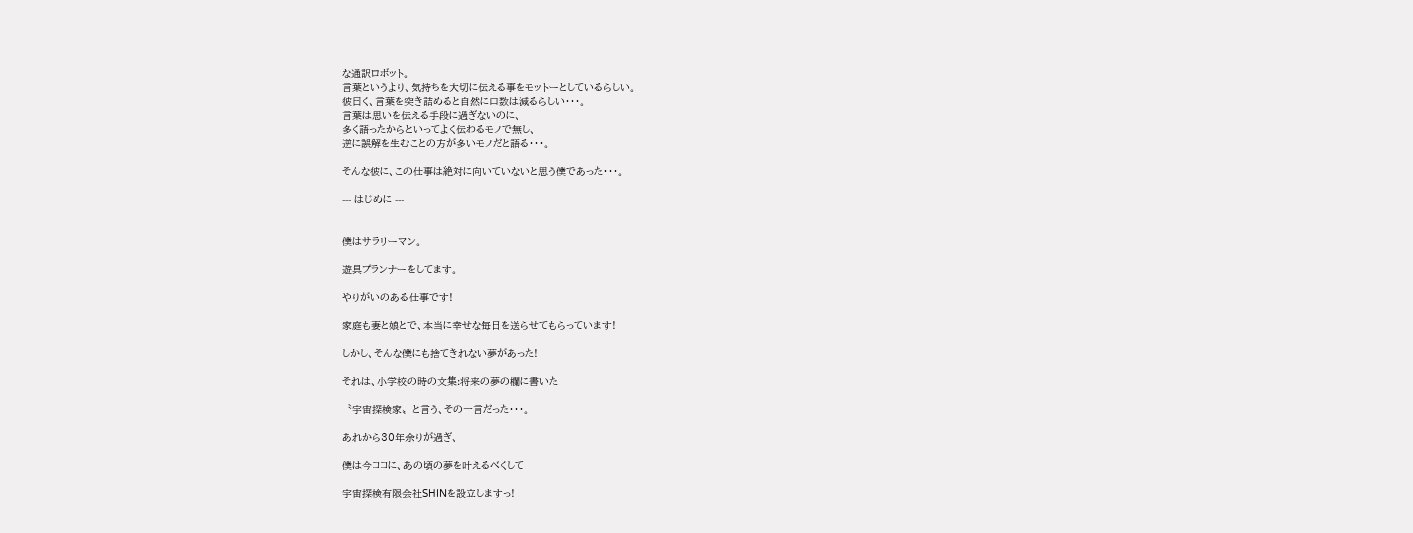な通訳ロボット。
言葉というより、気持ちを大切に伝える事をモットーとしているらしい。
彼曰く、言葉を突き詰めると自然に口数は減るらしい・・・。
言葉は思いを伝える手段に過ぎないのに、
多く語ったからといってよく伝わるモノで無し、
逆に誤解を生むことの方が多いモノだと語る・・・。

そんな彼に、この仕事は絶対に向いていないと思う僕であった・・・。

--- はじめに ---


僕はサラリーマン。

遊具プランナーをしてます。

やりがいのある仕事です!

家庭も妻と娘とで、本当に幸せな毎日を送らせてもらっています!

しかし、そんな僕にも捨てきれない夢があった!

それは、小学校の時の文集:将来の夢の欄に書いた

〝宇宙探検家〟と言う、その一言だった・・・。

あれから30年余りが過ぎ、

僕は今ココに、あの頃の夢を叶えるべくして

宇宙探検有限会社SHINを設立しますっ!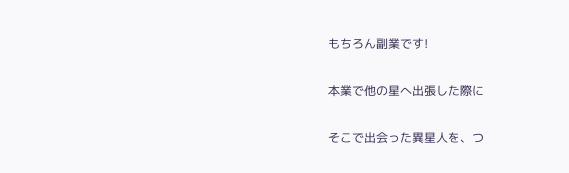もちろん副業です!

本業で他の星へ出張した際に

そこで出会った異星人を、つ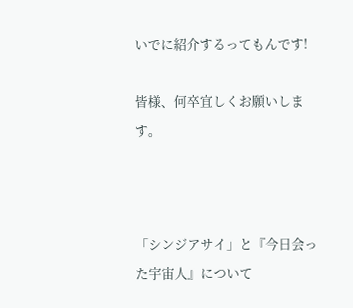いでに紹介するってもんです!

皆様、何卒宜しくお願いします。



「シンジアサイ」と『今日会った宇宙人』について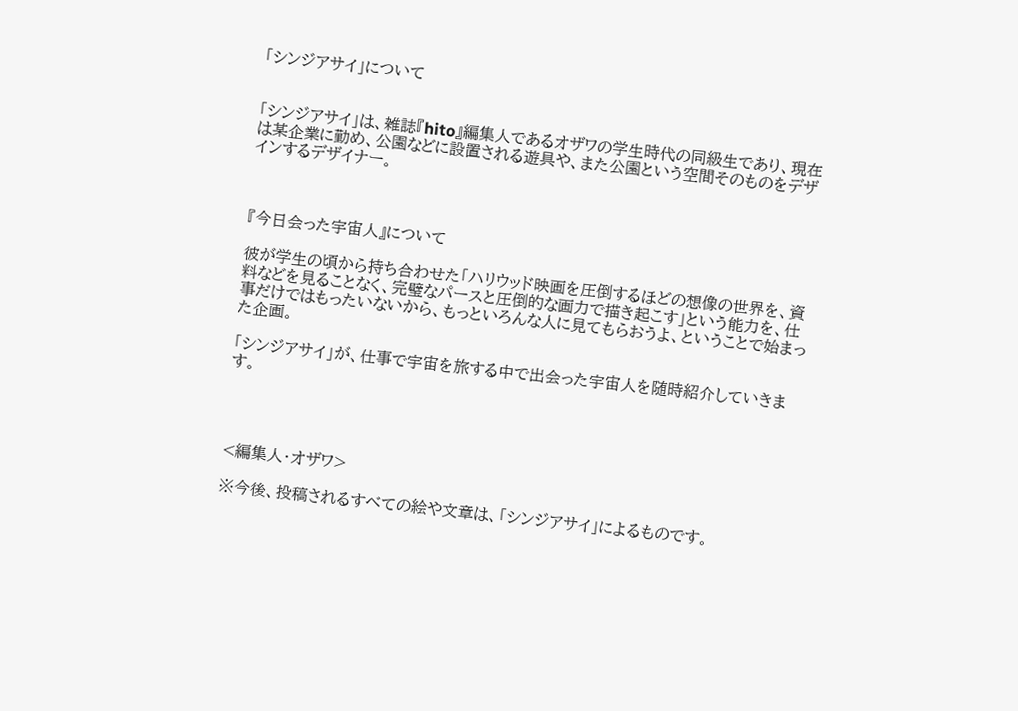「シンジアサイ」について


「シンジアサイ」は、雑誌『hito』編集人であるオザワの学生時代の同級生であり、現在は某企業に勤め、公園などに設置される遊具や、また公園という空間そのものをデザインするデザイナー。



『今日会った宇宙人』について

彼が学生の頃から持ち合わせた「ハリウッド映画を圧倒するほどの想像の世界を、資料などを見ることなく、完璧なパースと圧倒的な画力で描き起こす」という能力を、仕事だけではもったいないから、もっといろんな人に見てもらおうよ、ということで始まった企画。

「シンジアサイ」が、仕事で宇宙を旅する中で出会った宇宙人を随時紹介していきます。




<編集人・オザワ>

※今後、投稿されるすべての絵や文章は、「シンジアサイ」によるものです。